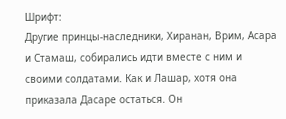Шрифт:
Другие принцы-наследники, Хиранан, Врим, Асара и Стамаш, собирались идти вместе с ним и своими солдатами. Как и Лашар, хотя она приказала Дасаре остаться. Он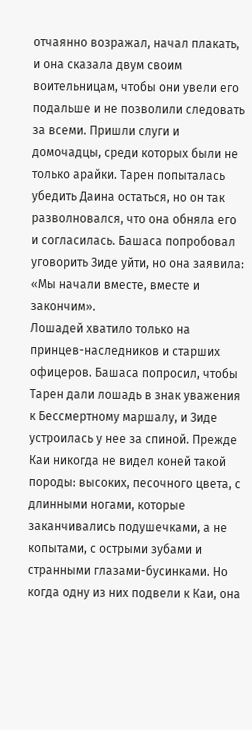отчаянно возражал, начал плакать, и она сказала двум своим воительницам, чтобы они увели его подальше и не позволили следовать за всеми. Пришли слуги и домочадцы, среди которых были не только арайки. Тарен попыталась убедить Даина остаться, но он так разволновался, что она обняла его и согласилась. Башаса попробовал уговорить Зиде уйти, но она заявила: «Мы начали вместе, вместе и закончим».
Лошадей хватило только на принцев-наследников и старших офицеров. Башаса попросил, чтобы Тарен дали лошадь в знак уважения к Бессмертному маршалу, и Зиде устроилась у нее за спиной. Прежде Каи никогда не видел коней такой породы: высоких, песочного цвета, с длинными ногами, которые заканчивались подушечками, а не копытами, с острыми зубами и странными глазами-бусинками. Но когда одну из них подвели к Каи, она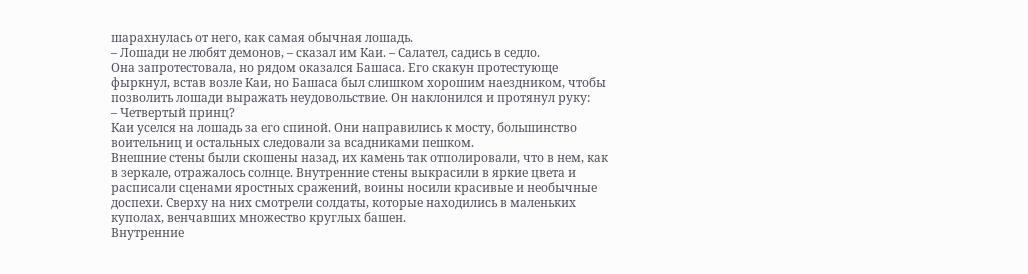шарахнулась от него, как самая обычная лошадь.
– Лошади не любят демонов, – сказал им Каи. – Салател, садись в седло.
Она запротестовала, но рядом оказался Башаса. Его скакун протестующе фыркнул, встав возле Каи, но Башаса был слишком хорошим наездником, чтобы позволить лошади выражать неудовольствие. Он наклонился и протянул руку:
– Четвертый принц?
Каи уселся на лошадь за его спиной. Они направились к мосту, большинство воительниц и остальных следовали за всадниками пешком.
Внешние стены были скошены назад, их камень так отполировали, что в нем, как в зеркале, отражалось солнце. Внутренние стены выкрасили в яркие цвета и расписали сценами яростных сражений, воины носили красивые и необычные доспехи. Сверху на них смотрели солдаты, которые находились в маленьких куполах, венчавших множество круглых башен.
Внутренние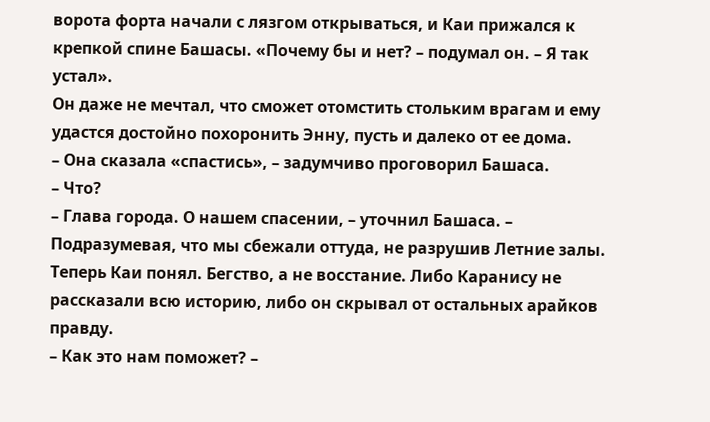ворота форта начали с лязгом открываться, и Каи прижался к крепкой спине Башасы. «Почему бы и нет? – подумал он. – Я так устал».
Он даже не мечтал, что сможет отомстить стольким врагам и ему удастся достойно похоронить Энну, пусть и далеко от ее дома.
– Она сказала «спастись», – задумчиво проговорил Башаса.
– Что?
– Глава города. О нашем спасении, – уточнил Башаса. – Подразумевая, что мы сбежали оттуда, не разрушив Летние залы.
Теперь Каи понял. Бегство, а не восстание. Либо Каранису не рассказали всю историю, либо он скрывал от остальных арайков правду.
– Как это нам поможет? –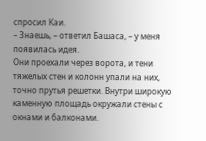спросил Каи.
– Знаешь, – ответил Башаса, – у меня появилась идея.
Они проехали через ворота, и тени тяжелых стен и колонн упали на них, точно прутья решетки. Внутри широкую каменную площадь окружали стены с окнами и балконами.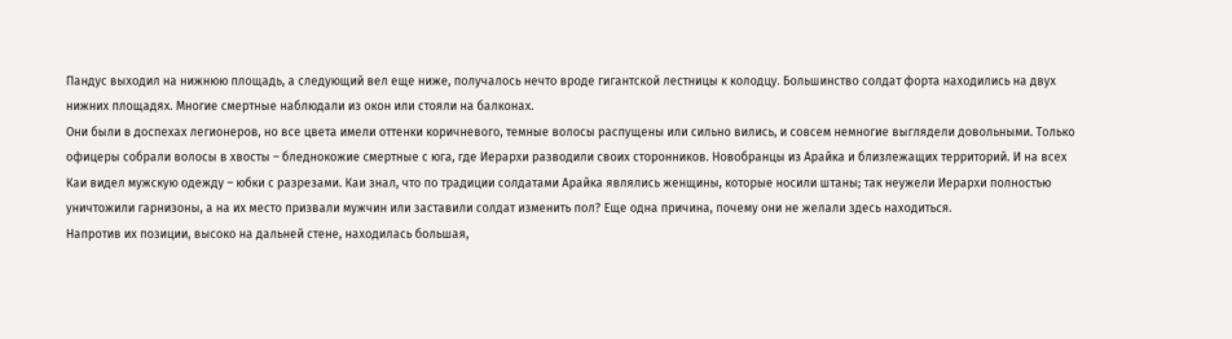Пандус выходил на нижнюю площадь, а следующий вел еще ниже, получалось нечто вроде гигантской лестницы к колодцу. Большинство солдат форта находились на двух нижних площадях. Многие смертные наблюдали из окон или стояли на балконах.
Они были в доспехах легионеров, но все цвета имели оттенки коричневого, темные волосы распущены или сильно вились, и совсем немногие выглядели довольными. Только офицеры собрали волосы в хвосты – бледнокожие смертные с юга, где Иерархи разводили своих сторонников. Новобранцы из Арайка и близлежащих территорий. И на всех Каи видел мужскую одежду – юбки с разрезами. Каи знал, что по традиции солдатами Арайка являлись женщины, которые носили штаны; так неужели Иерархи полностью уничтожили гарнизоны, а на их место призвали мужчин или заставили солдат изменить пол? Еще одна причина, почему они не желали здесь находиться.
Напротив их позиции, высоко на дальней стене, находилась большая,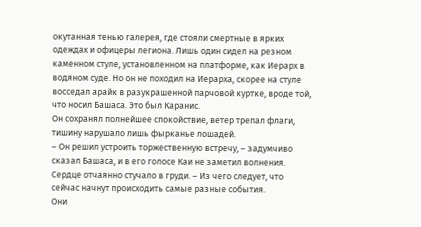окутанная тенью галерея, где стояли смертные в ярких одеждах и офицеры легиона. Лишь один сидел на резном каменном стуле, установленном на платформе, как Иерарх в водяном суде. Но он не походил на Иерарха, скорее на стуле восседал арайк в разукрашенной парчовой куртке, вроде той, что носил Башаса. Это был Каранис.
Он сохранял полнейшее спокойствие, ветер трепал флаги, тишину нарушало лишь фырканье лошадей.
– Он решил устроить торжественную встречу, – задумчиво сказал Башаса, и в его голосе Каи не заметил волнения. Сердце отчаянно стучало в груди. – Из чего следует, что сейчас начнут происходить самые разные события.
Они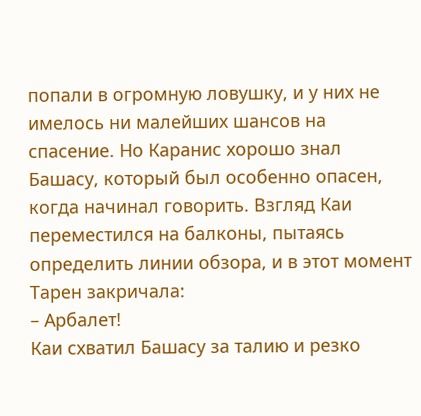попали в огромную ловушку, и у них не имелось ни малейших шансов на спасение. Но Каранис хорошо знал Башасу, который был особенно опасен, когда начинал говорить. Взгляд Каи переместился на балконы, пытаясь определить линии обзора, и в этот момент Тарен закричала:
– Арбалет!
Каи схватил Башасу за талию и резко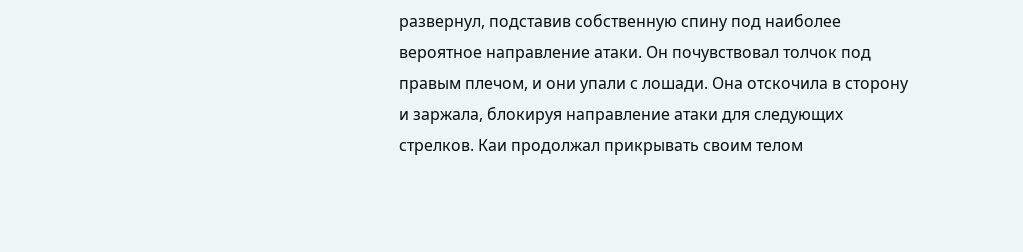развернул, подставив собственную спину под наиболее вероятное направление атаки. Он почувствовал толчок под правым плечом, и они упали с лошади. Она отскочила в сторону и заржала, блокируя направление атаки для следующих стрелков. Каи продолжал прикрывать своим телом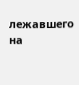лежавшего на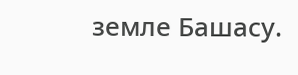земле Башасу.